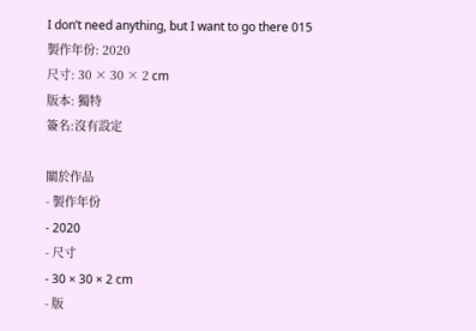I don’t need anything, but I want to go there 015
製作年份: 2020
尺寸: 30 × 30 × 2 cm
版本: 獨特
簽名:沒有設定

關於作品
- 製作年份
- 2020
- 尺寸
- 30 × 30 × 2 cm
- 版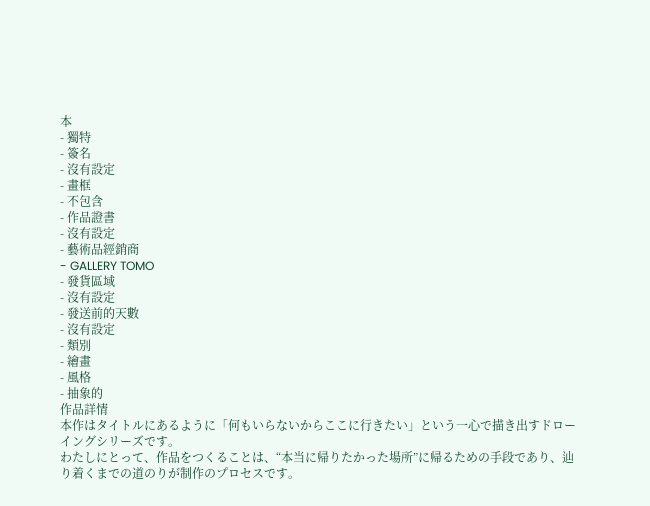本
- 獨特
- 簽名
- 沒有設定
- 畫框
- 不包含
- 作品證書
- 沒有設定
- 藝術品經銷商
- GALLERY TOMO
- 發貨區域
- 沒有設定
- 發送前的天數
- 沒有設定
- 類別
- 繪畫
- 風格
- 抽象的
作品詳情
本作はタイトルにあるように「何もいらないからここに行きたい」という一心で描き出すドローイングシリーズです。
わたしにとって、作品をつくることは、“本当に帰りたかった場所”に帰るための手段であり、辿り着くまでの道のりが制作のプロセスです。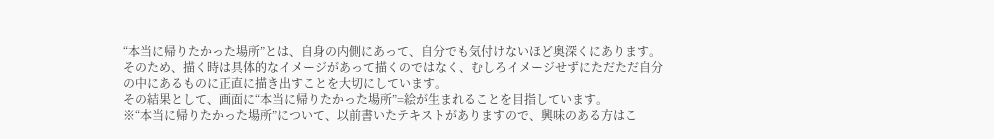“本当に帰りたかった場所”とは、自身の内側にあって、自分でも気付けないほど奥深くにあります。
そのため、描く時は具体的なイメージがあって描くのではなく、むしろイメージせずにただただ自分の中にあるものに正直に描き出すことを大切にしています。
その結果として、画面に“本当に帰りたかった場所”=絵が生まれることを目指しています。
※“本当に帰りたかった場所”について、以前書いたテキストがありますので、興味のある方はこ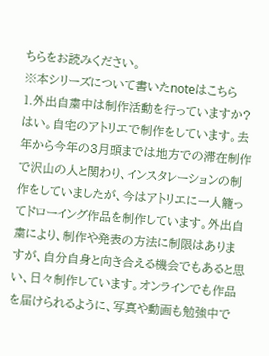ちらをお読みください。
※本シリーズについて書いたnoteはこちら
1.外出自粛中は制作活動を行っていますか?
はい。自宅のアトリエで制作をしています。去年から今年の3月頭までは地方での滞在制作で沢山の人と関わり、インスタレーションの制作をしていましたが、今はアトリエに一人籠ってドローイング作品を制作しています。外出自粛により、制作や発表の方法に制限はありますが、自分自身と向き合える機会でもあると思い、日々制作しています。オンラインでも作品を届けられるように、写真や動画も勉強中で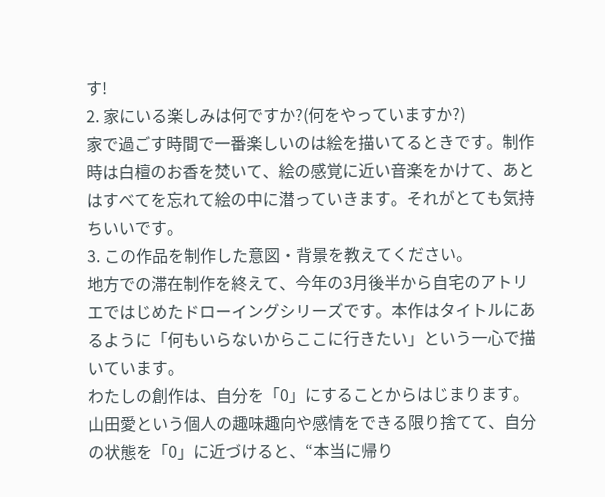す!
2. 家にいる楽しみは何ですか?(何をやっていますか?)
家で過ごす時間で一番楽しいのは絵を描いてるときです。制作時は白檀のお香を焚いて、絵の感覚に近い音楽をかけて、あとはすべてを忘れて絵の中に潜っていきます。それがとても気持ちいいです。
3. この作品を制作した意図・背景を教えてください。
地方での滞在制作を終えて、今年の3月後半から自宅のアトリエではじめたドローイングシリーズです。本作はタイトルにあるように「何もいらないからここに行きたい」という一心で描いています。
わたしの創作は、自分を「0」にすることからはじまります。山田愛という個人の趣味趣向や感情をできる限り捨てて、自分の状態を「0」に近づけると、“本当に帰り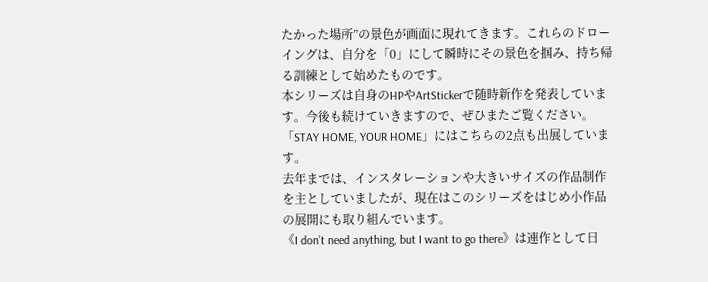たかった場所”の景色が画面に現れてきます。これらのドローイングは、自分を「0」にして瞬時にその景色を掴み、持ち帰る訓練として始めたものです。
本シリーズは自身のHPやArtStickerで随時新作を発表しています。今後も続けていきますので、ぜひまたご覧ください。
「STAY HOME, YOUR HOME」にはこちらの2点も出展しています。
去年までは、インスタレーションや大きいサイズの作品制作を主としていましたが、現在はこのシリーズをはじめ小作品の展開にも取り組んでいます。
《I don’t need anything, but I want to go there》は連作として日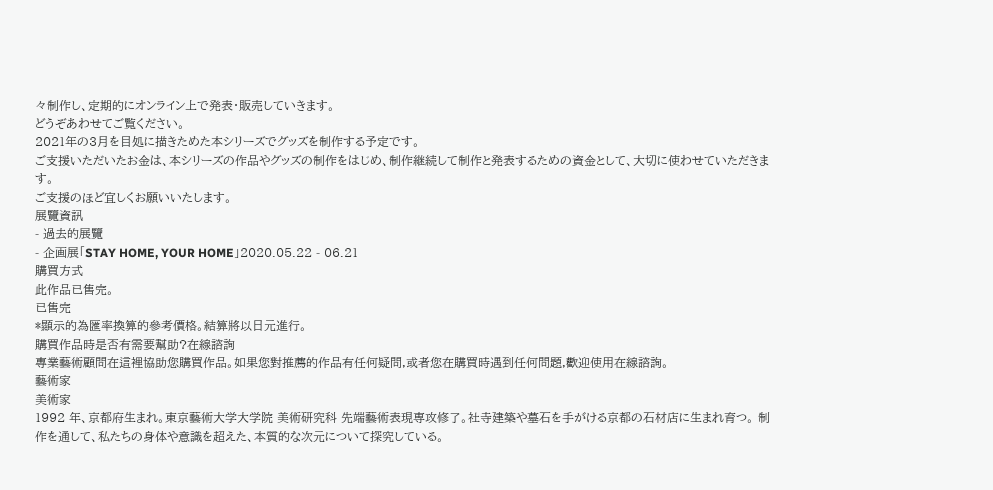々制作し、定期的にオンライン上で発表・販売していきます。
どうぞあわせてご覧ください。
2021年の3月を目処に描きためた本シリーズでグッズを制作する予定です。
ご支援いただいたお金は、本シリーズの作品やグッズの制作をはじめ、制作継続して制作と発表するための資金として、大切に使わせていただきます。
ご支援のほど宜しくお願いいたします。
展覽資訊
- 過去的展覽
- 企画展「STAY HOME, YOUR HOME」2020.05.22 - 06.21
購買方式
此作品已售完。
已售完
*顯示的為匯率換算的參考價格。結算將以日元進行。
購買作品時是否有需要幫助?在線諮詢
專業藝術顧問在這裡協助您購買作品。如果您對推薦的作品有任何疑問,或者您在購買時遇到任何問題,歡迎使用在線諮詢。
藝術家
美術家
1992 年、京都府生まれ。東京藝術大学大学院 美術研究科 先端藝術表現専攻修了。社寺建築や墓石を手がける京都の石材店に生まれ育つ。 制作を通して、私たちの身体や意識を超えた、本質的な次元について探究している。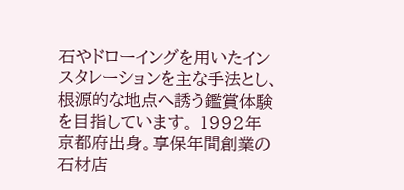石やドローイングを用いたインスタレーションを主な手法とし、根源的な地点へ誘う鑑賞体験を目指しています。 1992年京都府出身。享保年間創業の石材店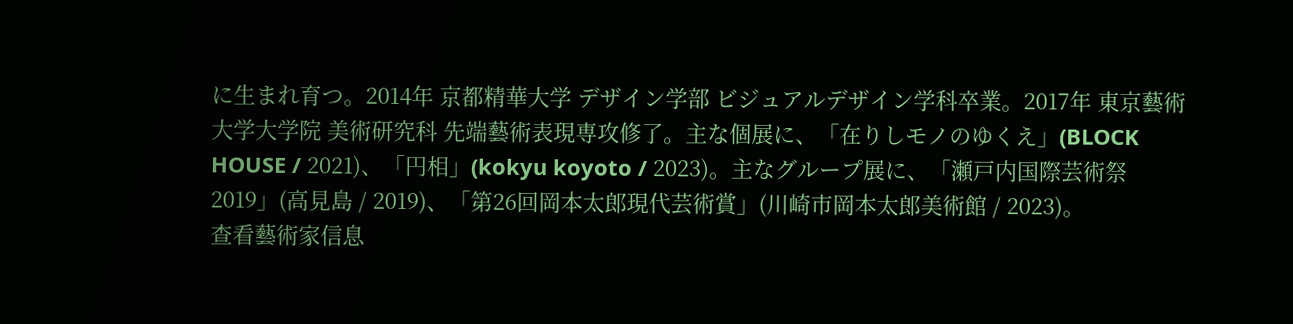に生まれ育つ。2014年 京都精華大学 デザイン学部 ビジュアルデザイン学科卒業。2017年 東京藝術大学大学院 美術研究科 先端藝術表現専攻修了。主な個展に、「在りしモノのゆくえ」(BLOCK HOUSE / 2021)、「円相」(kokyu koyoto / 2023)。主なグループ展に、「瀬戸内国際芸術祭2019」(高見島 / 2019)、「第26回岡本太郎現代芸術賞」(川崎市岡本太郎美術館 / 2023)。
查看藝術家信息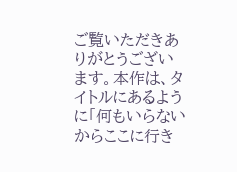ご覧いただきありがとうございます。本作は、タイトルにあるように「何もいらないからここに行き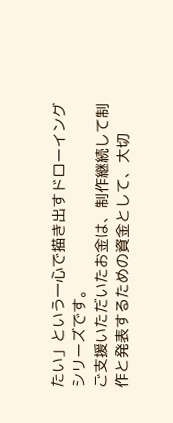たい」という一心で描き出すドローイングシリーズです。
ご支援いただいたお金は、制作継続して制作と発表するための資金として、大切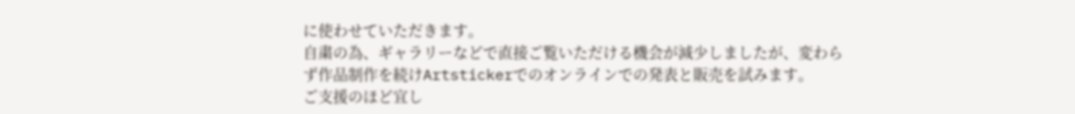に使わせていただきます。
自粛の為、ギャラリーなどで直接ご覧いただける機会が減少しましたが、変わらず作品制作を続けArtstickerでのオンラインでの発表と販売を試みます。
ご支援のほど宜し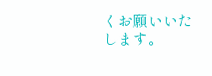くお願いいたします。